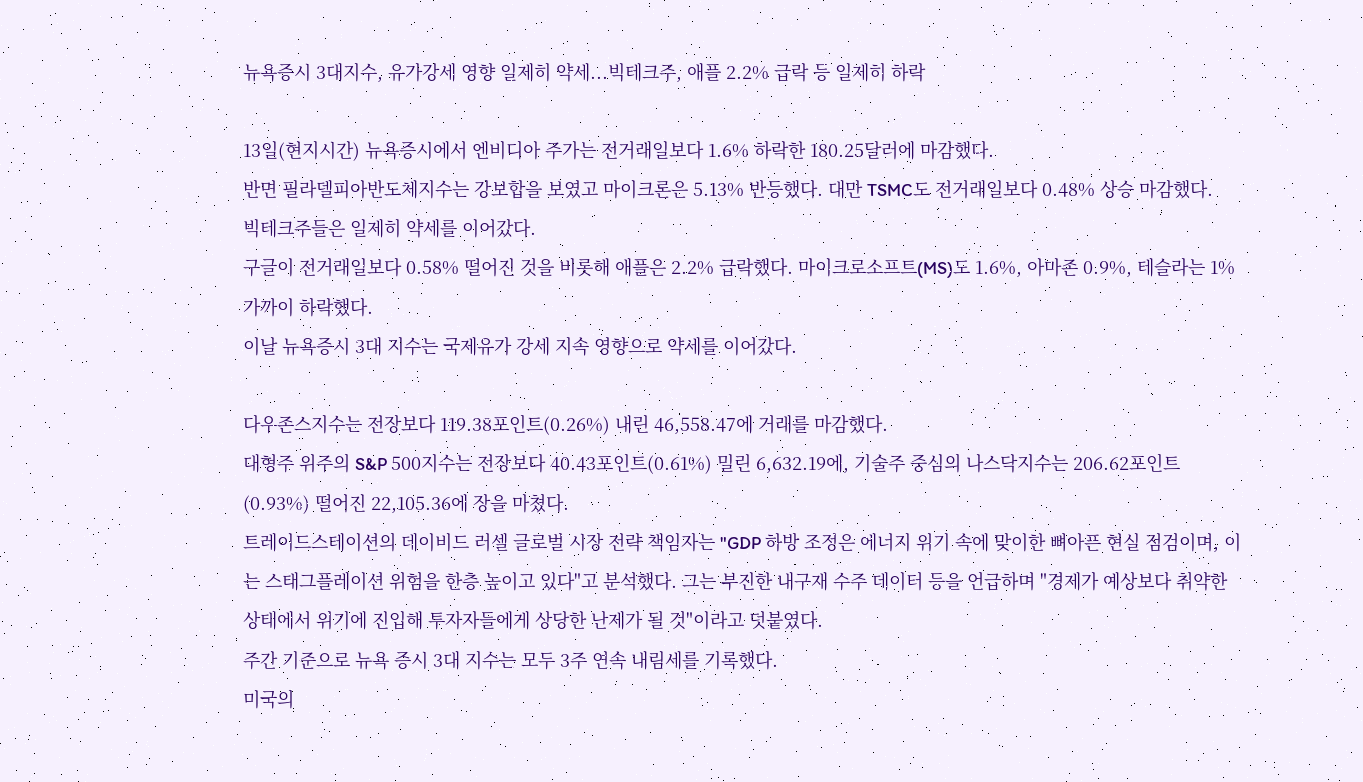뉴욕증시 3대지수, 유가강세 영향 일제히 약세...빅테크주, 애플 2.2% 급락 등 일제히 하락

13일(현지시간) 뉴욕증시에서 엔비디아 주가는 전거래일보다 1.6% 하락한 180.25달러에 마감했다.
반면 필라델피아반도체지수는 강보합을 보였고 마이크론은 5.13% 반등했다. 대만 TSMC도 전거래일보다 0.48% 상승 마감했다.
빅테크주들은 일제히 약세를 이어갔다.
구글이 전거래일보다 0.58% 떨어진 것을 비롯해 애플은 2.2% 급락했다. 마이크로소프트(MS)도 1.6%, 아마존 0.9%, 테슬라는 1% 가까이 하락했다.
이날 뉴욕증시 3대 지수는 국제유가 강세 지속 영향으로 약세를 이어갔다.

다우존스지수는 전장보다 119.38포인트(0.26%) 내린 46,558.47에 거래를 마감했다.
대형주 위주의 S&P 500지수는 전장보다 40.43포인트(0.61%) 밀린 6,632.19에, 기술주 중심의 나스닥지수는 206.62포인트(0.93%) 떨어진 22,105.36에 장을 마쳤다.
트레이드스테이션의 데이비드 러셀 글로벌 시장 전략 책임자는 "GDP 하방 조정은 에너지 위기 속에 맞이한 뼈아픈 현실 점검이며, 이는 스태그플레이션 위험을 한층 높이고 있다"고 분석했다. 그는 부진한 내구재 수주 데이터 등을 언급하며 "경제가 예상보다 취약한 상태에서 위기에 진입해 투자자들에게 상당한 난제가 될 것"이라고 덧붙였다.
주간 기준으로 뉴욕 증시 3대 지수는 모두 3주 연속 내림세를 기록했다.
미국의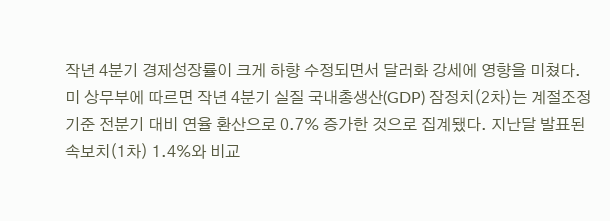작년 4분기 경제성장률이 크게 하향 수정되면서 달러화 강세에 영향을 미쳤다.
미 상무부에 따르면 작년 4분기 실질 국내총생산(GDP) 잠정치(2차)는 계절조정 기준 전분기 대비 연율 환산으로 0.7% 증가한 것으로 집계됐다. 지난달 발표된 속보치(1차) 1.4%와 비교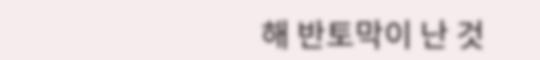해 반토막이 난 것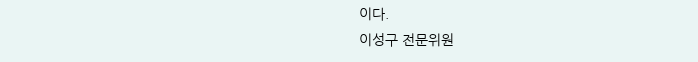이다.
이성구 전문위원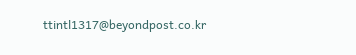ttintl1317@beyondpost.co.kr